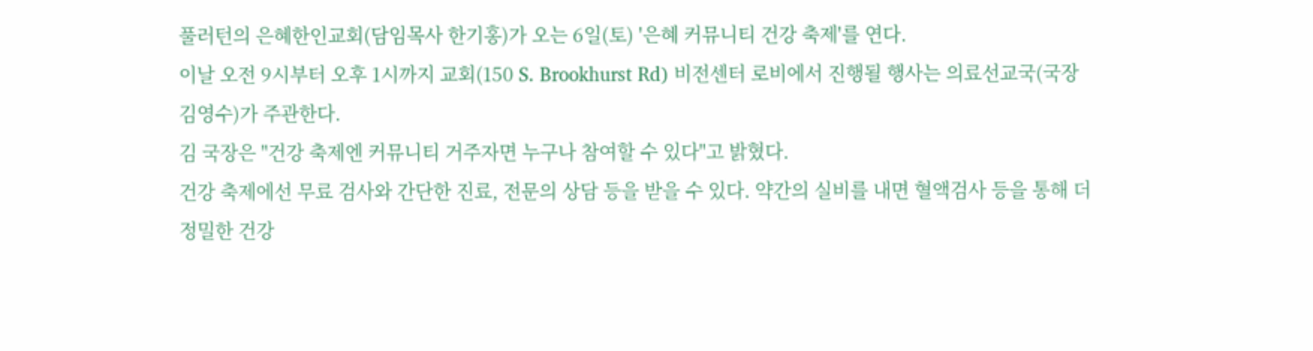풀러턴의 은혜한인교회(담임목사 한기홍)가 오는 6일(토) '은혜 커뮤니티 건강 축제'를 연다.
이날 오전 9시부터 오후 1시까지 교회(150 S. Brookhurst Rd) 비전센터 로비에서 진행될 행사는 의료선교국(국장 김영수)가 주관한다.
김 국장은 "건강 축제엔 커뮤니티 거주자면 누구나 참여할 수 있다"고 밝혔다.
건강 축제에선 무료 검사와 간단한 진료, 전문의 상담 등을 받을 수 있다. 약간의 실비를 내면 혈액검사 등을 통해 더 정밀한 건강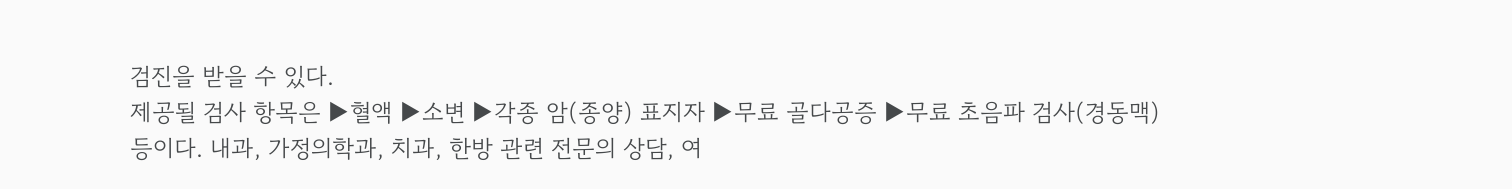검진을 받을 수 있다.
제공될 검사 항목은 ▶혈액 ▶소변 ▶각종 암(종양) 표지자 ▶무료 골다공증 ▶무료 초음파 검사(경동맥) 등이다. 내과, 가정의학과, 치과, 한방 관련 전문의 상담, 여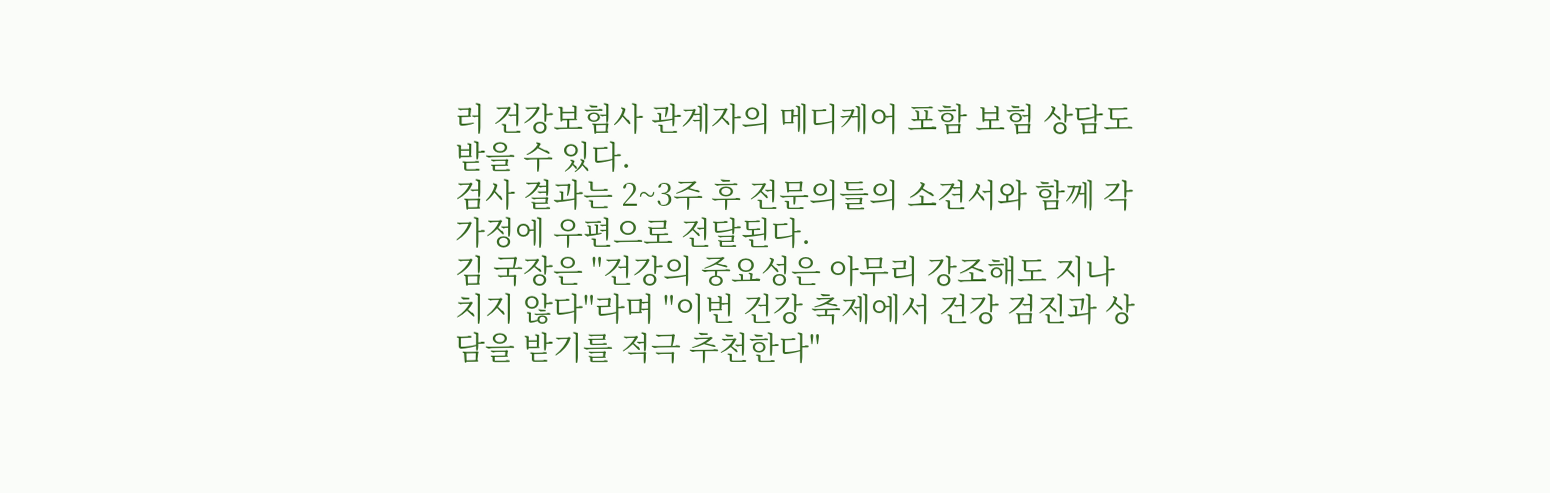러 건강보험사 관계자의 메디케어 포함 보험 상담도 받을 수 있다.
검사 결과는 2~3주 후 전문의들의 소견서와 함께 각 가정에 우편으로 전달된다.
김 국장은 "건강의 중요성은 아무리 강조해도 지나치지 않다"라며 "이번 건강 축제에서 건강 검진과 상담을 받기를 적극 추천한다"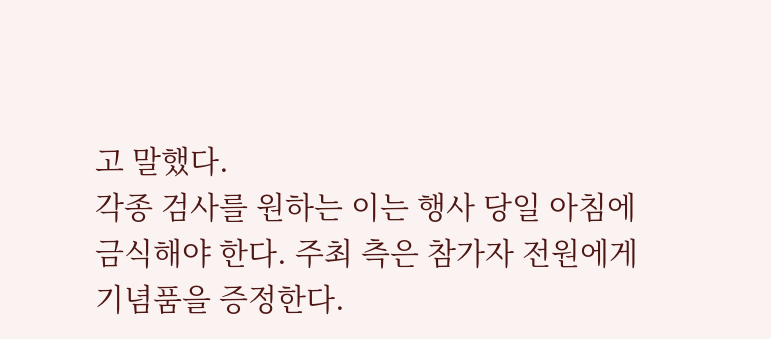고 말했다.
각종 검사를 원하는 이는 행사 당일 아침에 금식해야 한다. 주최 측은 참가자 전원에게 기념품을 증정한다.